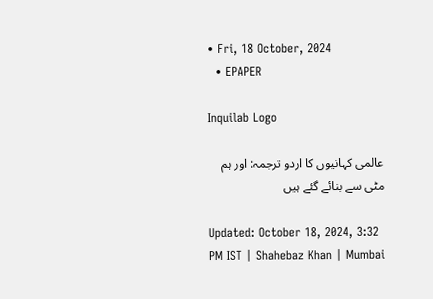• Fri, 18 October, 2024
  • EPAPER

Inquilab Logo

عالمی کہانیوں کا اردو ترجمہ: اور ہم مٹی سے بنائے گئے ہیں

Updated: October 18, 2024, 3:32 PM IST | Shahebaz Khan | Mumbai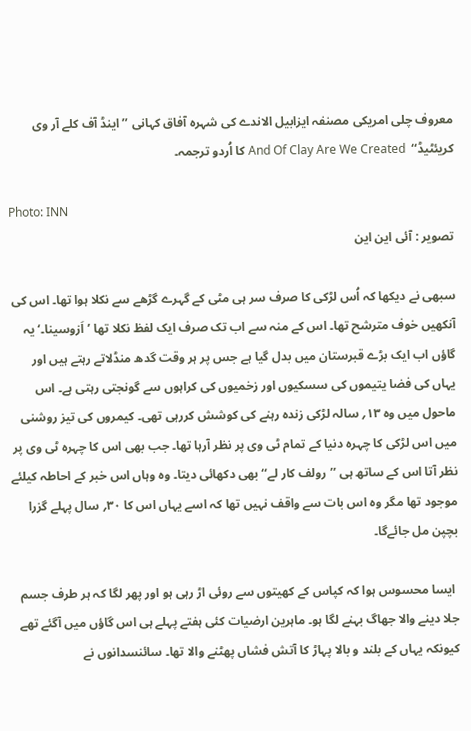معروف چلی امریکی مصنفہ ایزابیل الاندے کی شہرہ آفاق کہانی ’’اینڈ آف کلے آر وی کریئٹیڈ‘‘  And Of Clay Are We Created کا اُردو ترجمہ۔

Photo: INN
تصویر : آئی این این

سبھی نے دیکھا کہ اُس لڑکی کا صرف سر ہی مٹی کے گہرے گڑھے سے نکلا ہوا تھا۔ اس کی آنکھیں خوف مترشح تھا۔ اس کے منہ سے اب تک صرف ایک لفظ نکلا تھا ’اَزوسینا۔‘ یہ گاؤں اب ایک بڑے قبرستان میں بدل گیا ہے جس پر ہر وقت گدھ منڈلاتے رہتے ہیں اور یہاں کی فضا یتیموں کی سسکیوں اور زخمیوں کی کراہوں سے گونجتی رہتی ہے۔ اس ماحول میں وہ ۱۳؍ سالہ لڑکی زندہ رہنے کی کوشش کررہی تھی۔ کیمروں کی تیز روشنی میں اس لڑکی کا چہرہ دنیا کے تمام ٹی وی پر نظر آرہا تھا۔ جب بھی اس کا چہرہ ٹی وی پر نظر آتا اس کے ساتھ ہی ’’رولف کار لے‘‘ بھی دکھائی دیتا۔ وہ وہاں اس خبر کے احاطہ کیلئے موجود تھا مگر وہ اس بات سے واقف نہیں تھا کہ اسے یہاں اس کا ۳۰؍ سال پہلے گزرا بچپن مل جائےگا۔

 ایسا محسوس ہوا کہ کپاس کے کھیتوں سے روئی اڑ رہی ہو اور پھر لگا کہ ہر طرف جسم جلا دینے والا جھاگ بہنے لگا ہو۔ ماہرین ارضیات کئی ہفتے پہلے ہی اس گاؤں میں آگئے تھے کیونکہ یہاں کے بلند و بالا پہاڑ کا آتش فشاں پھٹنے والا تھا۔ سائنسدانوں نے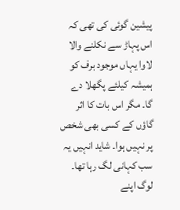پیشین گوئی کی تھی کہ اس پہاڑ سے نکلنے والا لاوا یہاں موجود برف کو ہمیشہ کیلئے پگھلا دے گا۔ مگر اس بات کا اثر گاؤں کے کسی بھی شخص پر نہیں ہوا۔ شاید انہیں یہ سب کہانی لگ رہا تھا۔ لوگ اپنے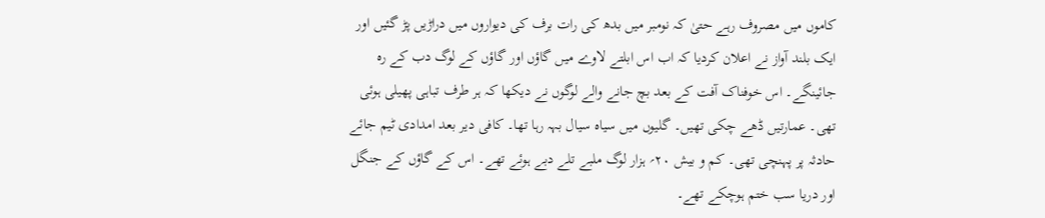کاموں میں مصروف رہے حتیٰ کہ نومبر میں بدھ کی رات برف کی دیواروں میں دراڑیں پڑ گئیں اور ایک بلند آواز نے اعلان کردیا کہ اب اس ابلتے لاوے میں گاؤں اور گاؤں کے لوگ دب کے رہ جائینگے۔ اس خوفناک آفت کے بعد بچ جانے والے لوگوں نے دیکھا کہ ہر طرف تباہی پھیلی ہوئی تھی۔ عمارتیں ڈھے چکی تھیں۔ گلیوں میں سیاہ سیال بہہ رہا تھا۔ کافی دیر بعد امدادی ٹیم جائے حادثہ پر پہنچی تھی۔ کم و بیش ۲۰؍ ہزار لوگ ملبے تلے دبے ہوئے تھے۔ اس کے گاؤں کے جنگل اور دریا سب ختم ہوچکے تھے۔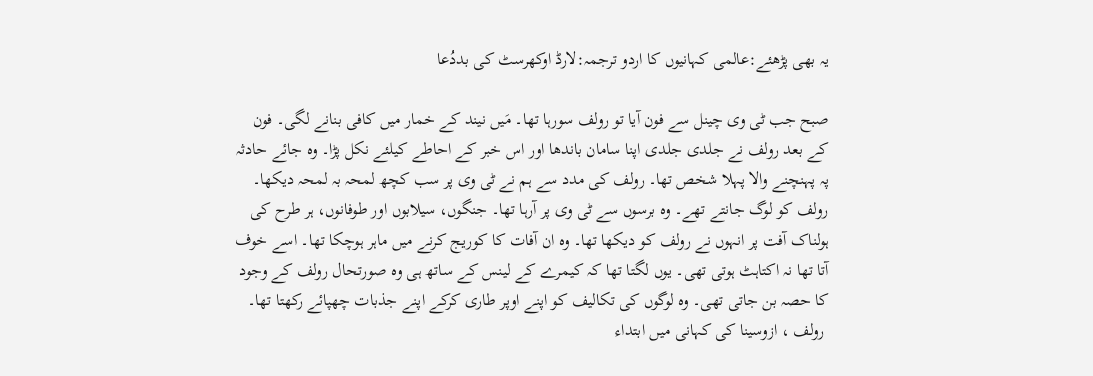یہ بھی پڑھئے:عالمی کہانیوں کا اردو ترجمہ:لارڈ اوکھرسٹ کی بددُعا

صبح جب ٹی وی چینل سے فون آیا تو رولف سورہا تھا۔ مَیں نیند کے خمار میں کافی بنانے لگی۔ فون کے بعد رولف نے جلدی جلدی اپنا سامان باندھا اور اس خبر کے احاطے کیلئے نکل پڑا۔ وہ جائے حادثہ پہ پہنچنے والا پہلا شخص تھا۔ رولف کی مدد سے ہم نے ٹی وی پر سب کچھ لمحہ بہ لمحہ دیکھا۔ رولف کو لوگ جانتے تھے۔ وہ برسوں سے ٹی وی پر آرہا تھا۔ جنگوں، سیلابوں اور طوفانوں، ہر طرح کی ہولناک آفت پر انہوں نے رولف کو دیکھا تھا۔ وہ ان آفات کا کوریج کرنے میں ماہر ہوچکا تھا۔ اسے خوف آتا تھا نہ اکتاہٹ ہوتی تھی۔ یوں لگتا تھا کہ کیمرے کے لینس کے ساتھ ہی وہ صورتحال رولف کے وجود کا حصہ بن جاتی تھی۔ وہ لوگوں کی تکالیف کو اپنے اوپر طاری کرکے اپنے جذبات چھپائے رکھتا تھا۔
 رولف ، ازوسینا کی کہانی میں ابتداء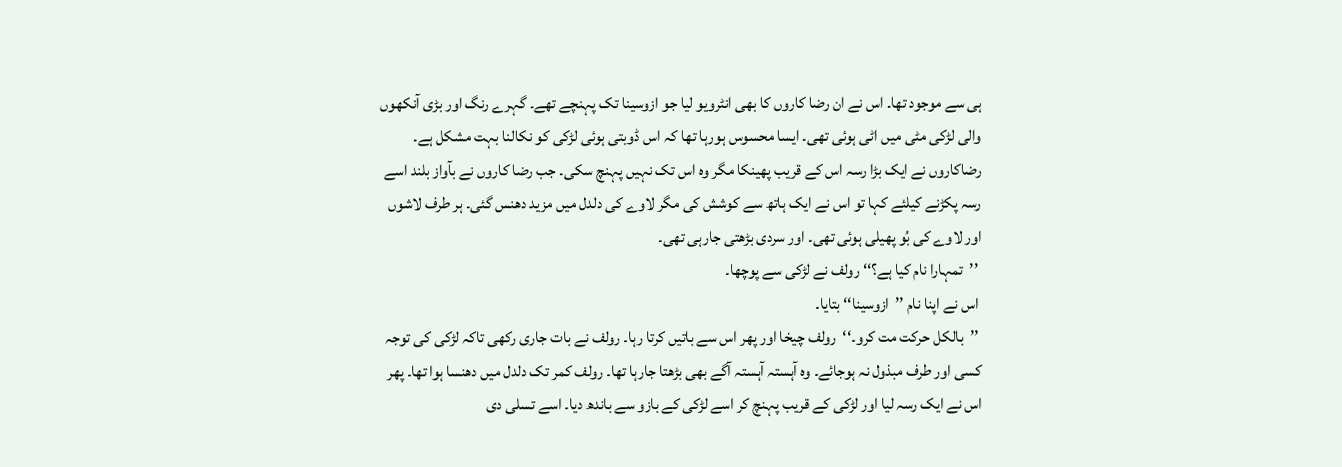ہی سے موجود تھا۔ اس نے ان رضا کاروں کا بھی انٹرویو لیا جو ازوسینا تک پہنچے تھے۔ گہرے رنگ اور بڑی آنکھوں والی لڑکی مٹی میں اٹی ہوئی تھی۔ ایسا محسوس ہورہا تھا کہ اس ڈوبتی ہوئی لڑکی کو نکالنا بہت مشکل ہے۔ رضاکاروں نے ایک بڑا رسہ اس کے قریب پھینکا مگر وہ اس تک نہیں پہنچ سکی۔ جب رضا کاروں نے بآواز بلند اسے رسہ پکڑنے کیلئے کہا تو اس نے ایک ہاتھ سے کوشش کی مگر لاوے کی دلدل میں مزید دھنس گئی۔ ہر طرف لاشوں اور لاوے کی بُو پھیلی ہوئی تھی۔ اور سردی بڑھتی جارہی تھی۔
 ’’تمہارا نام کیا ہے؟‘‘ رولف نے لڑکی سے پوچھا۔
 اس نے اپنا نام ’’ازوسینا‘‘ بتایا۔
 ’’بالکل حرکت مت کرو۔‘‘  رولف چیخا اور پھر اس سے باتیں کرتا رہا۔ رولف نے بات جاری رکھی تاکہ لڑکی کی توجہ کسی اور طرف مبذول نہ ہوجائے۔ وہ آہستہ آہستہ آگے بھی بڑھتا جارہا تھا۔ رولف کمر تک دلدل میں دھنسا ہوا تھا۔ پھر اس نے ایک رسہ لیا اور لڑکی کے قریب پہنچ کر اسے لڑکی کے بازو سے باندھ دیا۔ اسے تسلی دی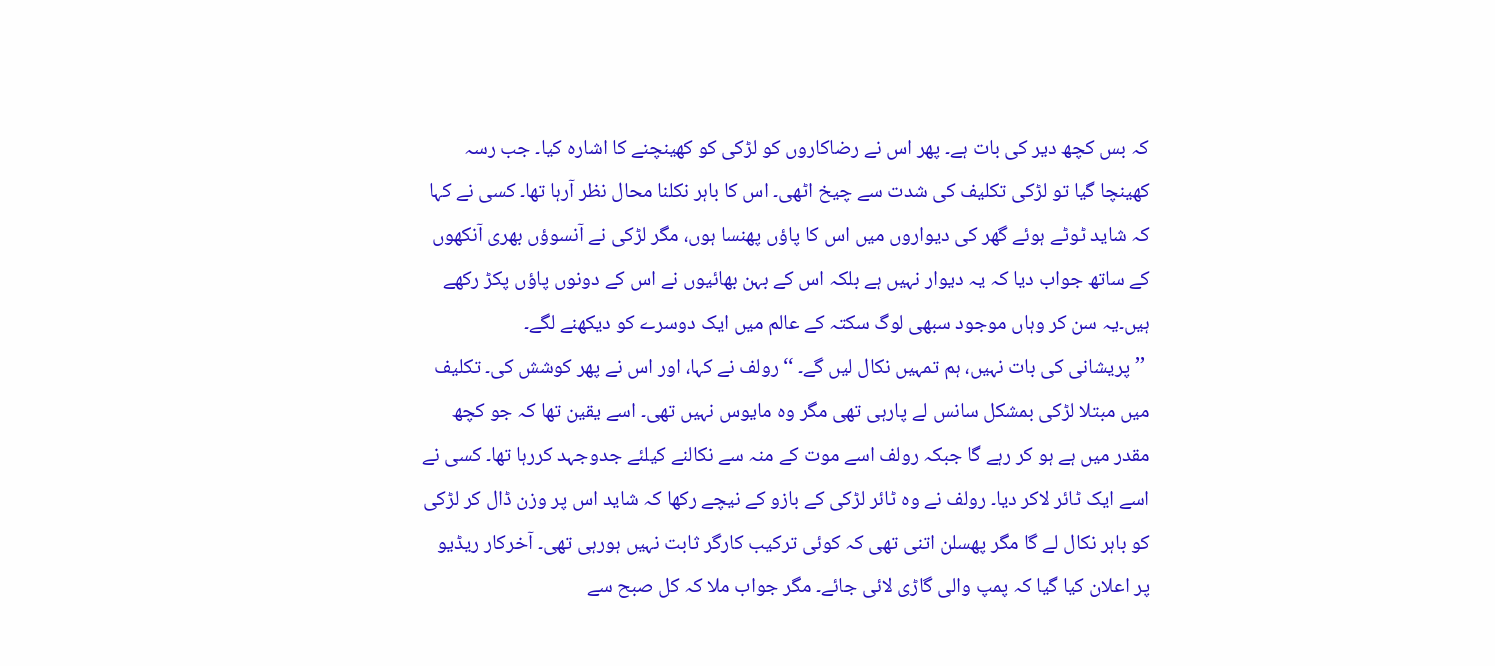کہ بس کچھ دیر کی بات ہے۔ پھر اس نے رضاکاروں کو لڑکی کو کھینچنے کا اشارہ کیا۔ جب رسہ کھینچا گیا تو لڑکی تکلیف کی شدت سے چیخ اٹھی۔ اس کا باہر نکلنا محال نظر آرہا تھا۔ کسی نے کہا کہ شاید ٹوٹے ہوئے گھر کی دیواروں میں اس کا پاؤں پھنسا ہوں، مگر لڑکی نے آنسوؤں بھری آنکھوں کے ساتھ جواب دیا کہ یہ دیوار نہیں ہے بلکہ اس کے بہن بھائیوں نے اس کے دونوں پاؤں پکڑ رکھے ہیں۔یہ سن کر وہاں موجود سبھی لوگ سکتہ کے عالم میں ایک دوسرے کو دیکھنے لگے۔
 ’’پریشانی کی بات نہیں، ہم تمہیں نکال لیں گے۔ ‘‘ رولف نے کہا، اور اس نے پھر کوشش کی۔ تکلیف میں مبتلا لڑکی بمشکل سانس لے پارہی تھی مگر وہ مایوس نہیں تھی۔ اسے یقین تھا کہ جو کچھ مقدر میں ہے ہو کر رہے گا جبکہ رولف اسے موت کے منہ سے نکالنے کیلئے جدوجہد کررہا تھا۔ کسی نے اسے ایک ٹائر لاکر دیا۔ رولف نے وہ ٹائر لڑکی کے بازو کے نیچے رکھا کہ شاید اس پر وزن ڈال کر لڑکی کو باہر نکال لے گا مگر پھسلن اتنی تھی کہ کوئی ترکیب کارگر ثابت نہیں ہورہی تھی۔ آخرکار ریڈیو پر اعلان کیا گیا کہ پمپ والی گاڑی لائی جائے۔ مگر جواب ملا کہ کل صبح سے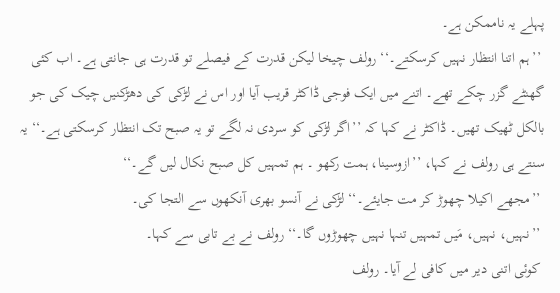پہلے یہ ناممکن ہے۔
 ’’ہم اتنا انتظار نہیں کرسکتے۔‘‘ رولف چیخا لیکن قدرت کے فیصلے تو قدرت ہی جانتی ہے۔ اب کئی گھنٹے گزر چکے تھے۔ اتنے میں ایک فوجی ڈاکٹر قریب آیا اور اس نے لڑکی کی دھڑکنیں چیک کی جو بالکل ٹھیک تھیں۔ ڈاکٹر نے کہا کہ ’’اگر لڑکی کو سردی نہ لگے تو یہ صبح تک انتظار کرسکتی ہے۔‘‘ یہ سنتے ہی رولف نے کہا، ’’ازوسینا، ہمت رکھو ۔ ہم تمہیں کل صبح نکال لیں گے۔‘‘
 ’’مجھے اکیلا چھوڑ کر مت جایئے۔‘‘ لڑکی نے آنسو بھری آنکھوں سے التجا کی۔
 ’’نہیں، نہیں، مَیں تمہیں تنہا نہیں چھوڑوں گا۔‘‘ رولف نے بے تابی سے کہا۔
 کوئی اتنی دیر میں کافی لے آیا۔ رولف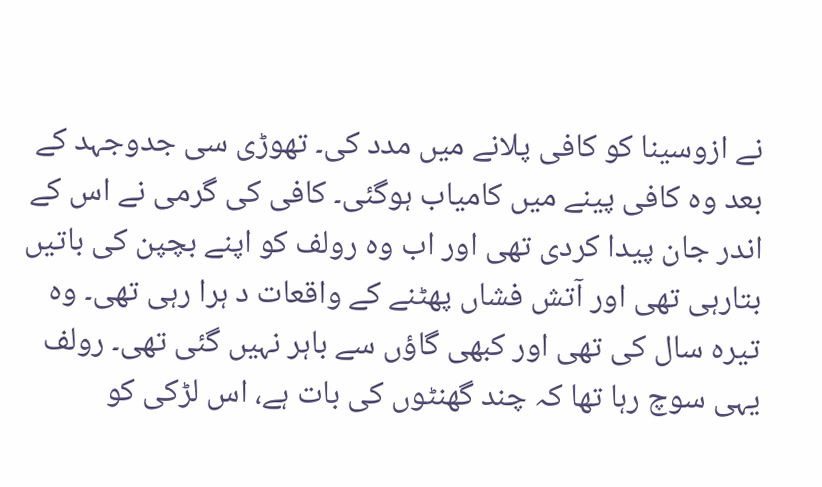نے ازوسینا کو کافی پلانے میں مدد کی۔ تھوڑی سی جدوجہد کے بعد وہ کافی پینے میں کامیاب ہوگئی۔ کافی کی گرمی نے اس کے اندر جان پیدا کردی تھی اور اب وہ رولف کو اپنے بچپن کی باتیں بتارہی تھی اور آتش فشاں پھٹنے کے واقعات د ہرا رہی تھی۔ وہ تیرہ سال کی تھی اور کبھی گاؤں سے باہر نہیں گئی تھی۔ رولف یہی سوچ رہا تھا کہ چند گھنٹوں کی بات ہے، اس لڑکی کو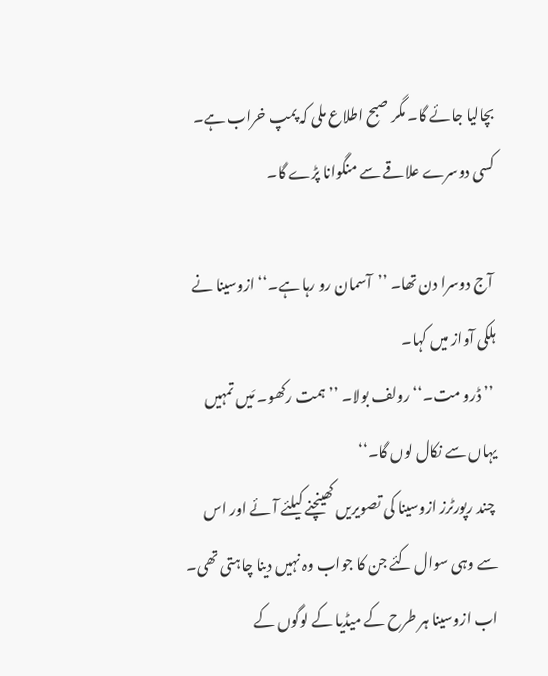بچالیا جائے گا۔ مگر صبح اطلاع ملی کہ پمپ خراب ہے۔ کسی دوسرے علاقے سے منگوانا پڑے گا۔

 آج دوسرا دن تھا۔ ’’آسمان رو رہا ہے۔‘‘ ازوسینا نے ہلکی آواز میں کہا۔
 ’’ڈرو مت۔‘‘ رولف بولا۔ ’’ہمت رکھو۔ مَیں تمہیں یہاں سے نکال لوں گا۔‘‘
 چند رپورٹرز ازوسینا کی تصویریں کھینچنے کیلئے آئے اور اس سے وہی سوال کئے جن کا جواب وہ نہیں دینا چاہتی تھی۔ اب ازوسینا ہر طرح کے میڈیا کے لوگوں کے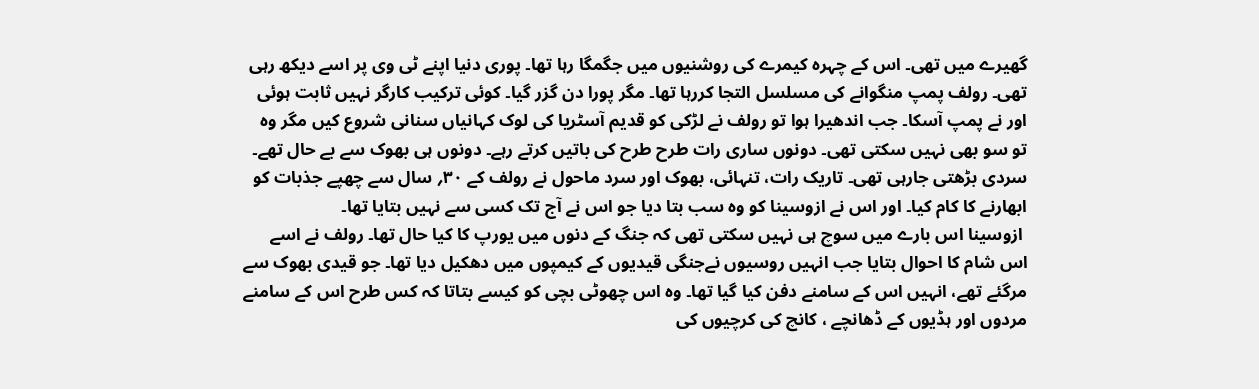گھیرے میں تھی۔ اس کے چہرہ کیمرے کی روشنیوں میں جگمگا رہا تھا۔ پوری دنیا اپنے ٹی وی پر اسے دیکھ رہی تھی۔ رولف پمپ منگوانے کی مسلسل التجا کررہا تھا۔ مگر پورا دن گزر گیا۔ کوئی ترکیب کارگر نہیں ثابت ہوئی اور نے پمپ آسکا۔ جب اندھیرا ہوا تو رولف نے لڑکی کو قدیم آسٹریا کی لوک کہانیاں سنانی شروع کیں مگر وہ تو سو بھی نہیں سکتی تھی۔ دونوں ساری رات طرح طرح کی باتیں کرتے رہے۔ دونوں ہی بھوک سے بے حال تھے۔ سردی بڑھتی جارہی تھی۔ تاریک رات، تنہائی، بھوک اور سرد ماحول نے رولف کے ۳۰؍ سال سے چھپے جذبات کو ابھارنے کا کام کیا۔ اور اس نے ازوسینا کو وہ سب بتا دیا جو اس نے آج تک کسی سے نہیں بتایا تھا۔
 ازوسینا اس بارے میں سوچ ہی نہیں سکتی تھی کہ جنگ کے دنوں میں یورپ کا کیا حال تھا۔ رولف نے اسے اس شام کا احوال بتایا جب انہیں روسیوں نےجنگی قیدیوں کے کیمپوں میں دھکیل دیا تھا۔ جو قیدی بھوک سے مرگئے تھے، انہیں اس کے سامنے دفن کیا گیا تھا۔ وہ اس چھوٹی بچی کو کیسے بتاتا کہ کس طرح اس کے سامنے مردوں اور ہڈیوں کے ڈھانچے ، کانچ کی کرچیوں کی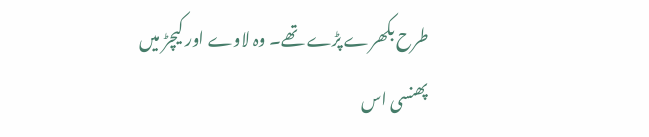طرح بکھرے پڑے تھے۔ وہ لاوے اور کیچڑ میں پھنسی اس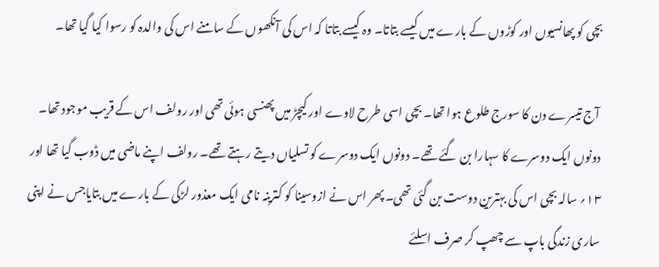بچی کو پھانسیوں اور کوڑوں کے بارے میں کیسے بتاتا۔ وہ کیسے بتاتا کہ اس کی آنکھوں کے سامنے اس کی والدہ کو رسوا کیا گیا تھا۔

 آج تیسرے دن کا سورج طلوع ہوا تھا۔ بچی اسی طرح لاوے اور کیچڑ میں پھنسی ہوئی تھی اور رولف اس کے قریب موجود تھا۔ دونوں ایک دوسرے کا سہارا بن گئے تھے۔ دونوں ایک دوسرے کو تسلیاں دیتے رہتے تھے۔ رولف اپنے ماضی میں ڈوب گیا تھا اور ۱۳؍ سالہ بچی اس کی بہترین دوست بن گئی تھی۔ پھر اس نے ازوسینا کو کترینہ نامی ایک معذور لڑکی کے بارے میں بتایاجس نے اپنی ساری زندگی باپ سے چھپ کر صرف اسلئے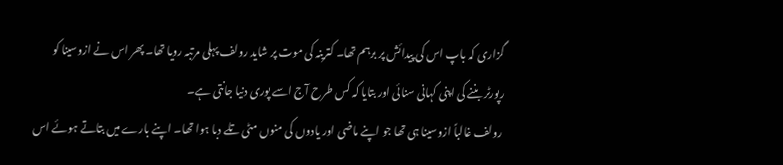گزاری کہ باپ اس کی پیدائش پر برہم تھا۔ کترینہ کی موت پر شاید رولف پہلی مرتبہ رویا تھا۔ پھر اس نے ازوسینا کو رپورٹر بننے کی اپنی کہانی سنائی اور بتایا کہ کس طرح آج اسے پوری دنیا جانتی ہے۔
 رولف غالباً ازوسینا ہی تھا جو اپنے ماضی اور یادوں کی منوں مٹی تلے دبا ہوا تھا۔ اپنے بارے میں بتاتے ہوئے اس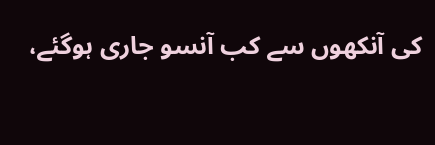کی آنکھوں سے کب آنسو جاری ہوگئے،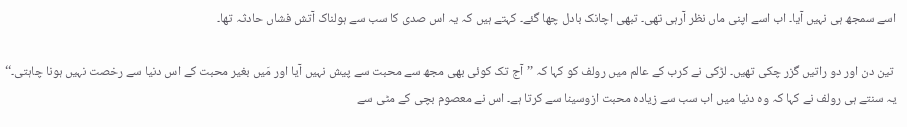اسے سمجھ ہی نہیں آیا۔ اب اسے اپنی ماں نظر آرہی تھی۔ تبھی اچانک بادل چھا گئے۔ کہتے ہیں کہ یہ اس صدی کا سب سے ہولناک آتش فشاں حادثہ تھا۔

 تین دن اور دو راتیں گزر چکی تھیں۔ لڑکی نے کرب کے عالم میں رولف کو کہا کہ ’’آج تک کوئی بھی مجھ سے محبت سے پیش نہیں آیا اور مَیں بغیر محبت کے اس دنیا سے رخصت نہیں ہونا چاہتی۔‘‘ یہ سنتے ہی رولف نے کہا کہ وہ دنیا میں اب سب سے زیادہ محبت ازوسینا سے کرتا ہے۔ اس نے معصوم بچی کے مٹی سے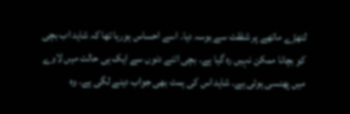لتھڑے ماتھے پر شفقت سے بوسہ دیا۔ اسے احساس ہورہا تھا کہ شاید اب بچی کو بچانا ممکن نہیں رہ گیا ہے۔ بچی اتنے دنوں سے ایک ہی حالت میں لاوے میں پھنسی ہوئی ہے۔ شاید اس کی ہمت بھی جواب دینے لگی ہے۔ وہ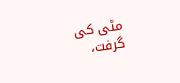مٹی کی گرفت،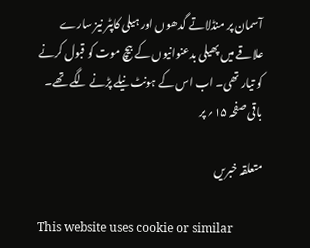آسمان پر منڈلاتے گدھوں اور ہیلی کاپٹر نیز سارے علاقے میں پھیلی بدعنوانیوں کے بیچ موت کو قبول کرنے کو تیار تھی۔ اب اس کے ہونٹ نیلے پڑنے لگے تھے۔
باقی صفحہ ۱۵؍ پر

متعلقہ خبریں

This website uses cookie or similar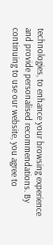technologies, to enhance your browsing experience and provide personalised recommendations. By continuing to use our website, you agree to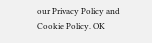our Privacy Policy and Cookie Policy. OK